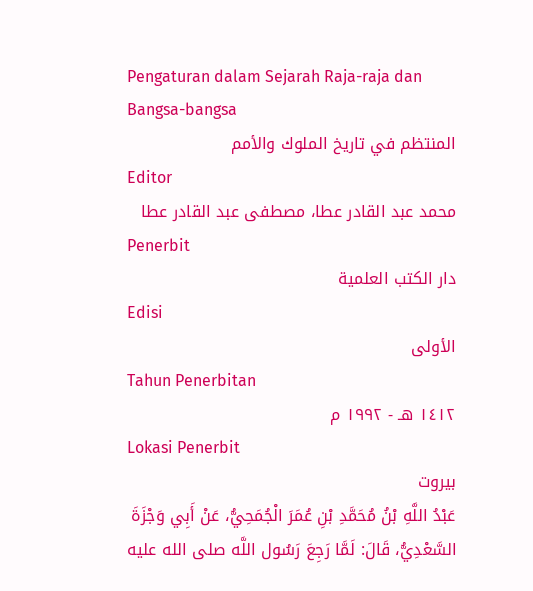Pengaturan dalam Sejarah Raja-raja dan Bangsa-bangsa
المنتظم في تاريخ الملوك والأمم
Editor
محمد عبد القادر عطا، مصطفى عبد القادر عطا
Penerbit
دار الكتب العلمية
Edisi
الأولى
Tahun Penerbitan
١٤١٢ هـ - ١٩٩٢ م
Lokasi Penerbit
بيروت
عَبْدُ اللَّهِ بْنُ مُحَمَّدِ بْنِ عُمَرَ الْجُمَحِيُّ، عَنْ أَبِي وَجْزَةَ السَّعْدِيُّ، قَالَ: لَمَّا رَجِعَ رَسُول اللَّه صلى الله عليه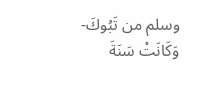وسلم من تَبُوكَ- وَكَانَتْ سَنَةَ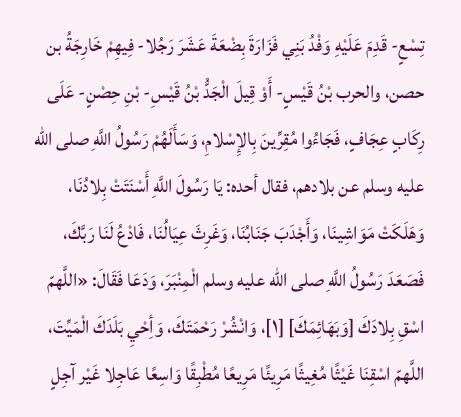تِسْعٍ- قَدِمَ عَلَيْهِ وَفْدُ بَنِي فَزَارَةَ بِضْعَةَ عَشَرَ رَجُلا- فِيهِمْ خَارِجَةُ بن حصن، والحرب بْنُ قَيْسٍ- أَوْ قِيلَ الْجَدُّ بْنُ قَيْسِ- بْنِ حِصْنٍ- عَلَى رِكَابٍ عِجَافٍ، فَجَاءُوا مُقِرِّينَ بِالإِسْلامِ، وَسَأَلَهُمْ رَسُولُ اللَّهِ صلى الله عليه وسلم عن بلادهم، فقال أحده: يَا رَسُولَ اللَّهِ أَسْنَتَتْ بِلادُنَا، وَهَلَكَتْ مَوَاشِينَا، وَأَجْدَبَ جَنَابُنَا، وَغَرِثَ عِيَالُنَا، فَادْعُ لَنَا رَبَّكَ، فَصَعَدَ رَسُولُ اللَّهِ صلى الله عليه وسلم الْمِنْبَرَ، وَدَعَا فَقَالَ: «اللَّهمّ اسْقِ بِلادَكَ [وَبَهَائِمَكَ] [١]، وَانْشُرْ رَحْمَتَكَ، وَأِحْيِ بَلَدَكَ الْمَيِّتَ، اللَّهمّ اسْقِنَا غَيْثًا مُغِيثًا مَرِيئًا مَرِيعًا مُطْبِقًا وَاسِعًا عَاجِلا غَيْر آجِلٍ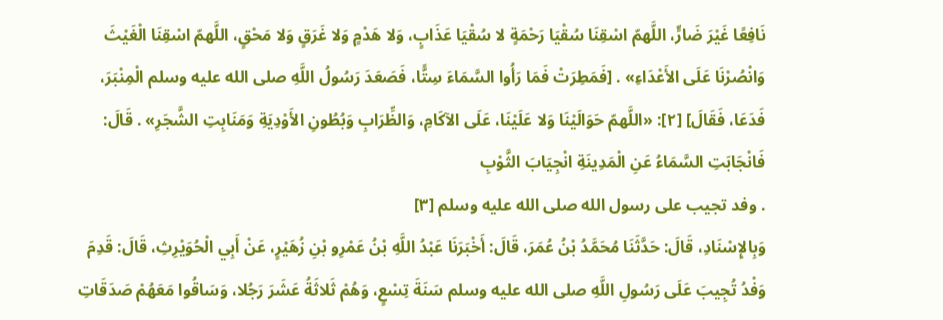نَافِعًا غَيْرَ ضَارٍّ، اللَّهمّ اسْقِنَا سُقْيَا رَحْمَةٍ لا سُقْيَا عَذَابٍ، وَلا هَدْمٍ وَلا غَرَقٍ وَلا مَحْقٍ، اللَّهمّ اسْقِنَا الْغَيْثَ وَانْصُرْنَا عَلَى الأَعْدَاءِ» . [فَمَطِرَتْ فَمَا رَأُوا السَّمَاءَ سِتًّا، فَصَعَدَ رَسُولُ اللَّهِ صلى الله عليه وسلم الْمِنْبَرَ، فَدَعَا، فَقَالَ] [٢]: «اللَّهمّ حَوَالَيْنَا وَلا عَلَيْنَا، عَلَى الآكَامِ، وَالظِّرَابِ وَبُطُونِ الأَوْدِيَةِ وَمَنَابِتِ الشَّجَرِ» . قَالَ: فَانْجَابَتِ السَّمَاءُ عَنِ الْمَدِينَةِ انْجِيَابَ الثَّوْبِ
. وفد تجيب على رسول الله صلى الله عليه وسلم [٣]
وَبِالإِسْنَادِ، قَالَ: حَدَّثَنَا مُحَمَّدُ بْنُ عُمَرَ، قَالَ: أَخْبَرَنَا عَبْدُ اللَّهِ بْنُ عَمْرِو بْنِ زُهَيْرٍ، عَنْ أَبِي الْحُوَيْرِثِ، قَالَ: قَدِمَ وَفْدُ تُجِيبَ عَلَى رَسُولِ اللَّهِ صلى الله عليه وسلم سَنَةَ تِسْعٍ، وَهُمْ ثَلاثَةُ عَشَرَ رَجُلا، وَسَاقُوا مَعَهُمْ صَدَقَاتِ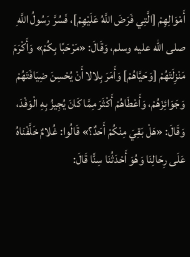أَمْوَالِهِمْ [الَّتِي فَرَضَ اللَّهُ عَلَيْهِمْ]، فَسُرَّ رَسُولُ اللَّهِ صلى الله عليه وسلم، وَقَالَ: «مَرْحَبًا بِكُمْ» وَأَكْرَمَ مَنْزِلَتَهُمْ [وَحَيَّاهُمْ] وَأَمَرَ بِلالا أَنْ يُحْسِنَ ضِيَافَتَهُمْ وَجَوَائِزَهُمْ، وَأَعْطَاهُمْ أَكْثَرَ مِمَّا كَانَ يُجِيزُ بِهِ الْوَفْدَ، وَقَالَ: «هَلْ بَقِيَ مِنْكُمْ أَحَدٌ؟» قَالُوا: غُلامٌ خَلَّفْنَاهُ عَلَى رِحَالِنَا وَهُوَ أَحْدَثُنَا سِنًّا قَالَ: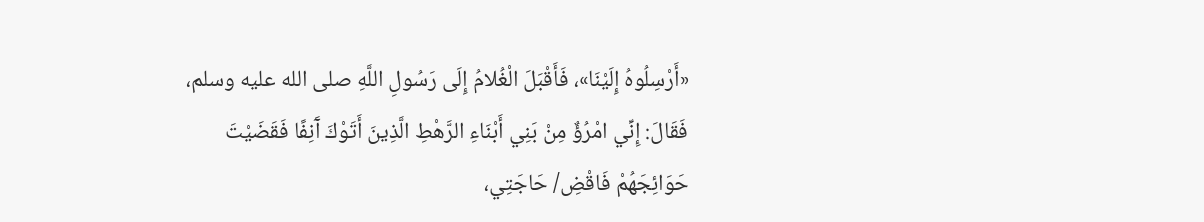«أَرْسِلُوهُ إِلَيْنَا»، فَأَقْبَلَ الْغُلامُ إِلَى رَسُولِ اللَّهِ صلى الله عليه وسلم، فَقَالَ: إِنِّي امْرُؤٌ مِنْ بَنِي أَبْنَاءِ الرَّهْطِ الَّذِينَ أَتَوْكَ آَنِفًا فَقَضَيْتَ حَوَائِجَهُمْ فَاقْضِ/ حَاجَتِي،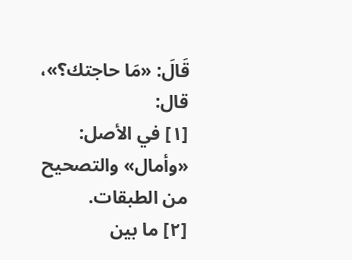قَالَ: «مَا حاجتك؟»، قال:
[١] في الأصل: «وأمال» والتصحيح من الطبقات.
[٢] ما بين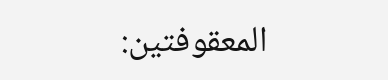المعقوفتين: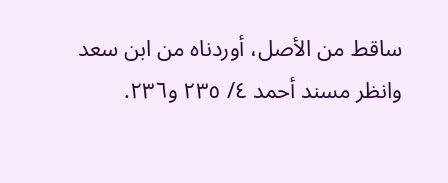ساقط من الأصل، أوردناه من ابن سعد وانظر مسند أحمد ٤/ ٢٣٥ و٢٣٦.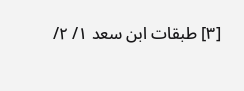[٣] طبقات ابن سعد ١/ ٢/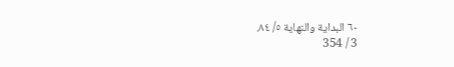٦٠ البداية والنهاية ٥/ ٨٤.
3 / 354